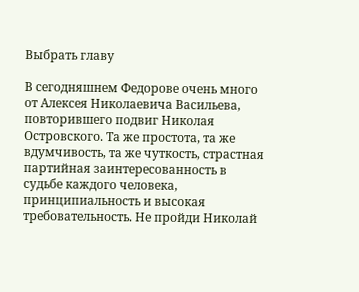Выбрать главу

В сегодняшнем Федорове очень много от Алексея Николаевича Васильева, повторившего подвиг Николая Островского. Та же простота, та же вдумчивость, та же чуткость, страстная партийная заинтересованность в судьбе каждого человека, принципиальность и высокая требовательность. Не пройди Николай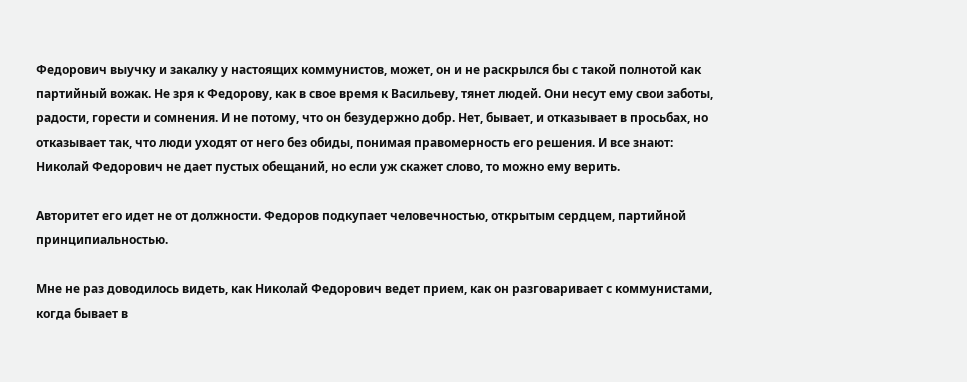Федорович выучку и закалку у настоящих коммунистов, может, он и не раскрылся бы с такой полнотой как партийный вожак. Не зря к Федорову, как в свое время к Васильеву, тянет людей. Они несут ему свои заботы, радости, горести и сомнения. И не потому, что он безудержно добр. Нет, бывает, и отказывает в просьбах, но отказывает так, что люди уходят от него без обиды, понимая правомерность его решения. И все знают: Николай Федорович не дает пустых обещаний, но если уж скажет слово, то можно ему верить.

Авторитет его идет не от должности. Федоров подкупает человечностью, открытым сердцем, партийной принципиальностью.

Мне не раз доводилось видеть, как Николай Федорович ведет прием, как он разговаривает с коммунистами, когда бывает в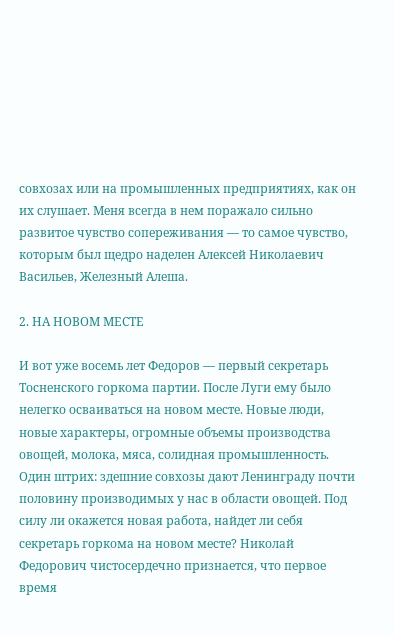совхозах или на промышленных предприятиях, как он их слушает. Меня всегда в нем поражало сильно развитое чувство сопереживания — то самое чувство, которым был щедро наделен Алексей Николаевич Васильев, Железный Алеша.

2. НА НОВОМ МЕСТЕ

И вот уже восемь лет Федоров — первый секретарь Тосненского горкома партии. После Луги ему было нелегко осваиваться на новом месте. Новые люди, новые характеры, огромные объемы производства овощей, молока, мяса, солидная промышленность. Один штрих: здешние совхозы дают Ленинграду почти половину производимых у нас в области овощей. Под силу ли окажется новая работа, найдет ли себя секретарь горкома на новом месте? Николай Федорович чистосердечно признается, что первое время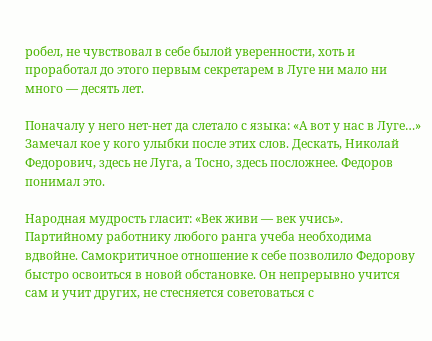робел, не чувствовал в себе былой уверенности, хоть и проработал до этого первым секретарем в Луге ни мало ни много — десять лет.

Поначалу у него нет-нет да слетало с языка: «А вот у нас в Луге…» Замечал кое у кого улыбки после этих слов. Дескать, Николай Федорович, здесь не Луга, а Тосно, здесь посложнее. Федоров понимал это.

Народная мудрость гласит: «Век живи — век учись». Партийному работнику любого ранга учеба необходима вдвойне. Самокритичное отношение к себе позволило Федорову быстро освоиться в новой обстановке. Он непрерывно учится сам и учит других, не стесняется советоваться с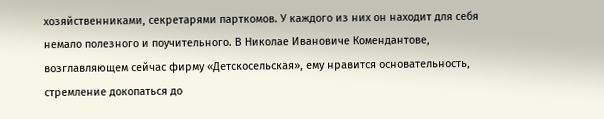хозяйственниками, секретарями парткомов. У каждого из них он находит для себя немало полезного и поучительного. В Николае Ивановиче Комендантове, возглавляющем сейчас фирму «Детскосельская», ему нравится основательность, стремление докопаться до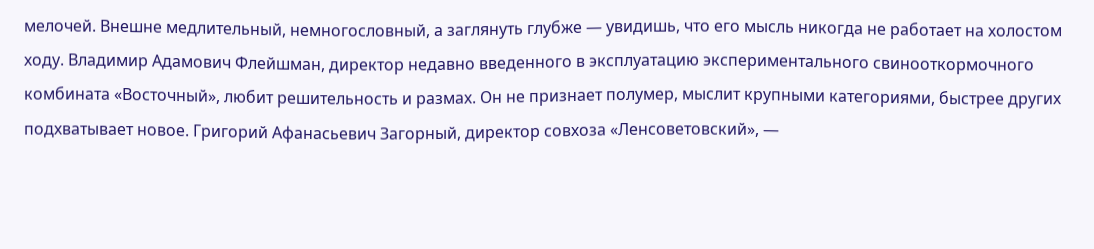мелочей. Внешне медлительный, немногословный, а заглянуть глубже — увидишь, что его мысль никогда не работает на холостом ходу. Владимир Адамович Флейшман, директор недавно введенного в эксплуатацию экспериментального свинооткормочного комбината «Восточный», любит решительность и размах. Он не признает полумер, мыслит крупными категориями, быстрее других подхватывает новое. Григорий Афанасьевич Загорный, директор совхоза «Ленсоветовский», —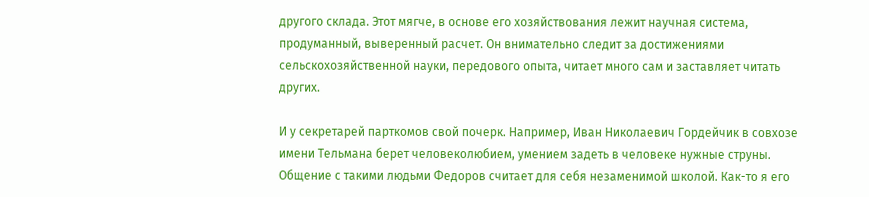другого склада. Этот мягче, в основе его хозяйствования лежит научная система, продуманный, выверенный расчет. Он внимательно следит за достижениями сельскохозяйственной науки, передового опыта, читает много сам и заставляет читать других.

И у секретарей парткомов свой почерк. Например, Иван Николаевич Гордейчик в совхозе имени Тельмана берет человеколюбием, умением задеть в человеке нужные струны. Общение с такими людьми Федоров считает для себя незаменимой школой. Как-то я его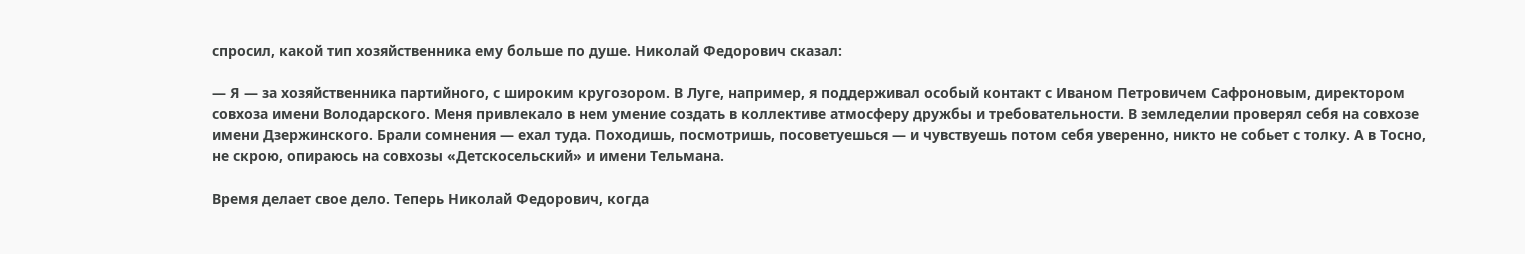спросил, какой тип хозяйственника ему больше по душе. Николай Федорович сказал:

— Я — за хозяйственника партийного, с широким кругозором. В Луге, например, я поддерживал особый контакт с Иваном Петровичем Сафроновым, директором совхоза имени Володарского. Меня привлекало в нем умение создать в коллективе атмосферу дружбы и требовательности. В земледелии проверял себя на совхозе имени Дзержинского. Брали сомнения — ехал туда. Походишь, посмотришь, посоветуешься — и чувствуешь потом себя уверенно, никто не собьет с толку. А в Тосно, не скрою, опираюсь на совхозы «Детскосельский» и имени Тельмана.

Время делает свое дело. Теперь Николай Федорович, когда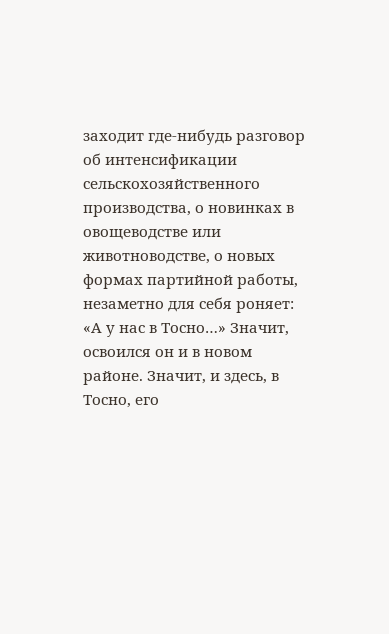заходит где-нибудь разговор об интенсификации сельскохозяйственного производства, о новинках в овощеводстве или животноводстве, о новых формах партийной работы, незаметно для себя роняет: «А у нас в Тосно…» Значит, освоился он и в новом районе. Значит, и здесь, в Тосно, его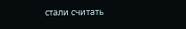стали считать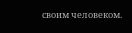своим человеком.